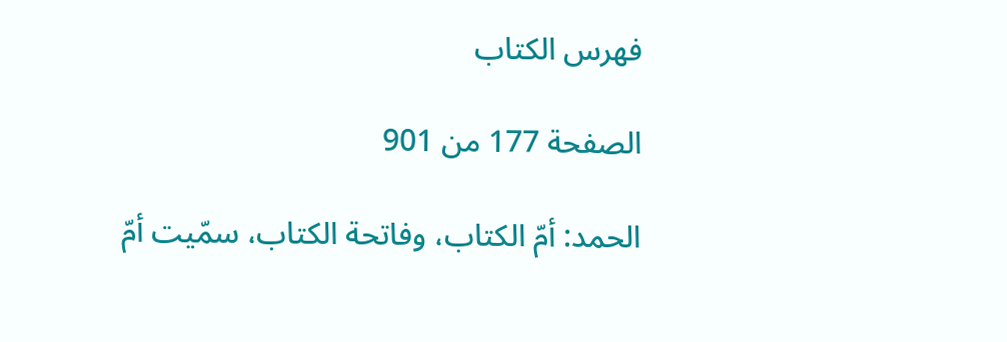فهرس الكتاب

الصفحة 177 من 901

الحمد: أمّ الكتاب، وفاتحة الكتاب، سمّيت أمّ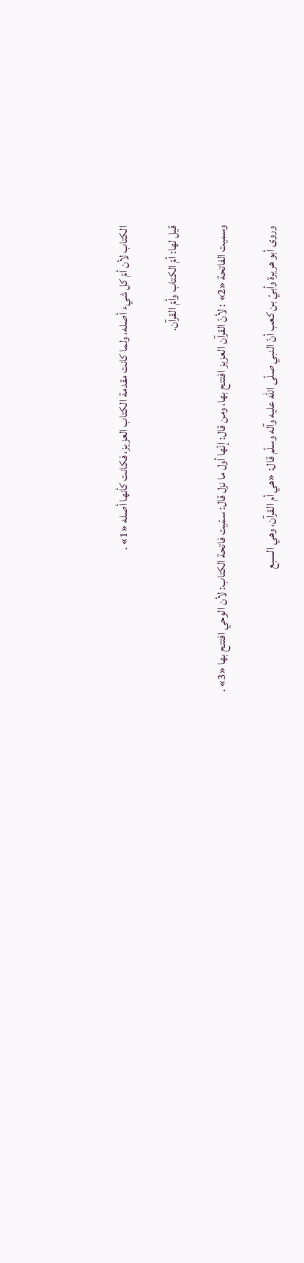الكتاب لأن أمّ كل شيء أصله، ولما كانت مقدمة الكتاب العزيز، فكانت كأنها أصله «1» .

قيل لها: أمّ الكتاب وأمّ القرآن.

وسميت الفاتحة «2» : لأنّ القرآن العزيز افتتح بها، ومن قال: إنّها أول ما نزل قال: سمّيت فاتحة الكتاب: لأن الوحي افتتح بها «3» .

وروى أبو هريرة وأبيّ بن كعب أنّ النبي صلّى الله عليه وآله وسلّم قال: «هي أم القرآن، وهي السبع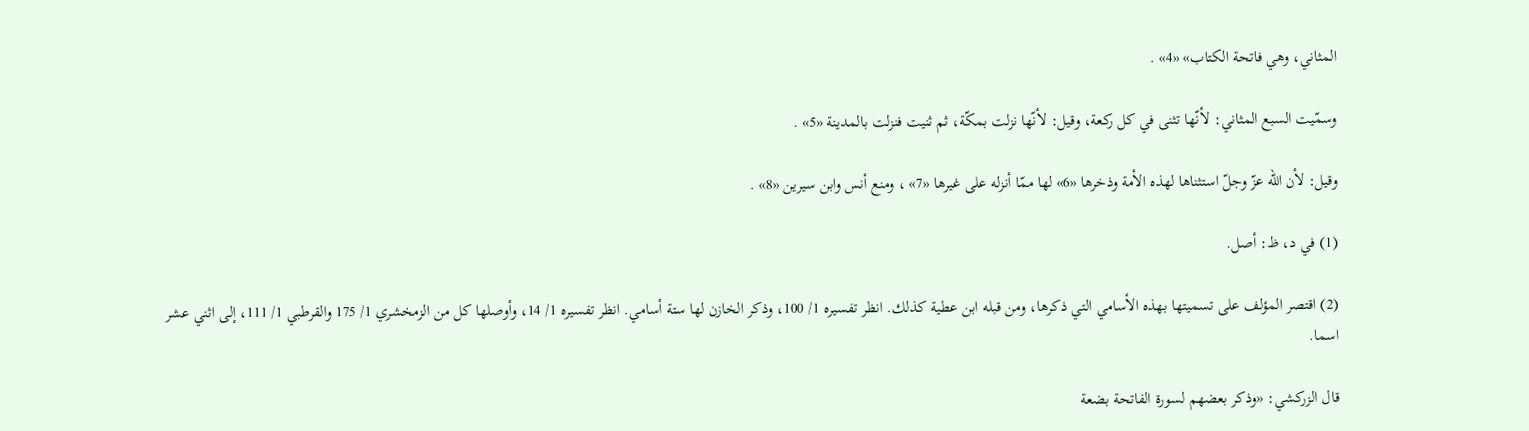المثاني، وهي فاتحة الكتاب» «4» .

وسمّيت السبع المثاني: لأنّها تثنى في كل ركعة، وقيل: لأنّها نزلت بمكّة، ثم ثنيت فنزلت بالمدينة «5» .

وقيل: لأن الله عزّ وجلّ استثناها لهذه الأمة وذخرها «6» لها ممّا أنزله على غيرها «7» ، ومنع أنس وابن سيرين «8» .

(1) في د، ظ: أصل.

(2) اقتصر المؤلف على تسميتها بهذه الأسامي التي ذكرها، ومن قبله ابن عطية كذلك. انظر تفسيره 1/ 100، وذكر الخازن لها ستة أسامي. انظر تفسيره 1/ 14، وأوصلها كل من الزمخشري 1/ 175 والقرطبي 1/ 111، إلى اثني عشر اسما.

قال الزركشي: «وذكر بعضهم لسورة الفاتحة بضعة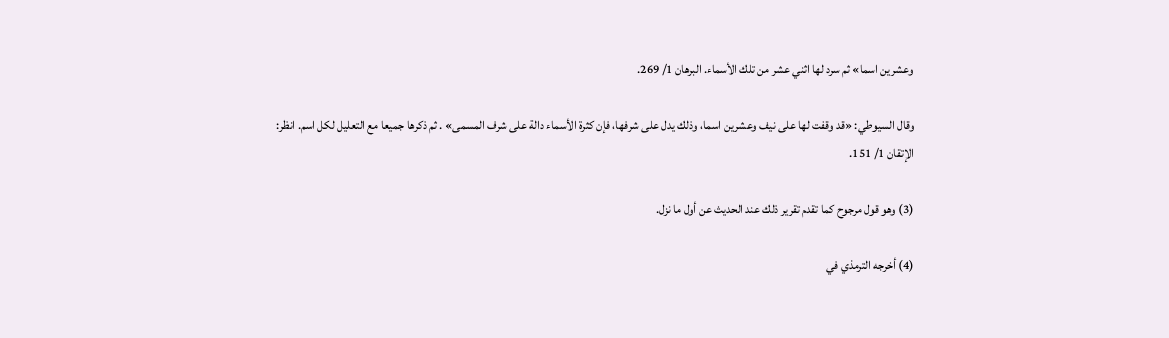وعشرين اسما» ثم سرد لها اثني عشر من تلك الأسماء. البرهان 1/ 269.

وقال السيوطي: «قد وقفت لها على نيف وعشرين اسما، وذلك يدل على شرفها، فإن كثرة الأسماء دالة على شرف المسمى» . ثم ذكرها جميعا مع التعليل لكل اسم. انظر: الإتقان 1/ 151.

(3) وهو قول مرجوح كما تقدم تقرير ذلك عند الحديث عن أول ما نزل.

(4) أخرجه الترمذي في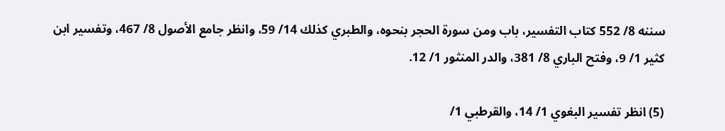سننه 8/ 552 كتاب التفسير، باب ومن سورة الحجر بنحوه، والطبري كذلك 14/ 59، وانظر جامع الأصول 8/ 467، وتفسير ابن كثير 1/ 9، وفتح الباري 8/ 381، والدر المنثور 1/ 12.

(5) انظر تفسير البغوي 1/ 14، والقرطبي 1/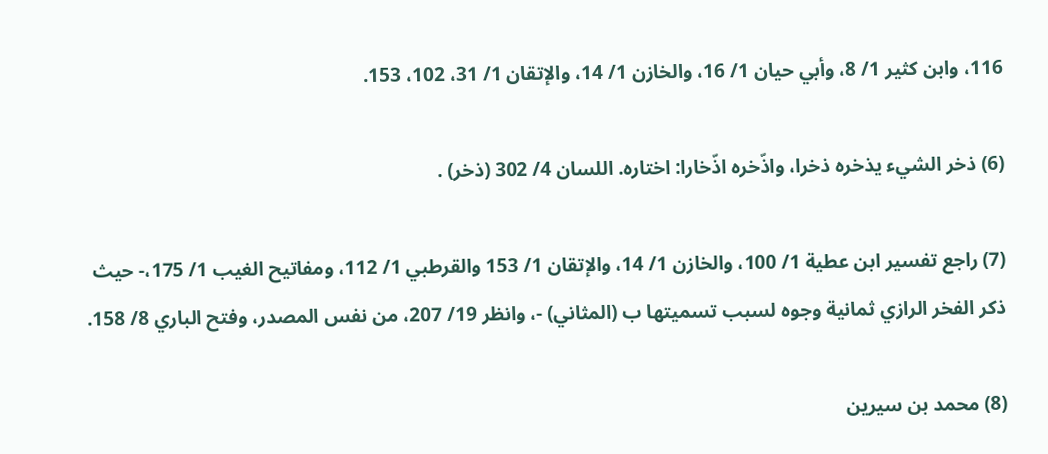116، وابن كثير 1/ 8، وأبي حيان 1/ 16، والخازن 1/ 14، والإتقان 1/ 31، 102، 153.

(6) ذخر الشيء يذخره ذخرا، واذّخره اذّخارا: اختاره. اللسان 4/ 302 (ذخر) .

(7) راجع تفسير ابن عطية 1/ 100، والخازن 1/ 14، والإتقان 1/ 153 والقرطبي 1/ 112، ومفاتيح الغيب 1/ 175،- حيث ذكر الفخر الرازي ثمانية وجوه لسبب تسميتها ب (المثاني) -، وانظر 19/ 207، من نفس المصدر، وفتح الباري 8/ 158.

(8) محمد بن سيرين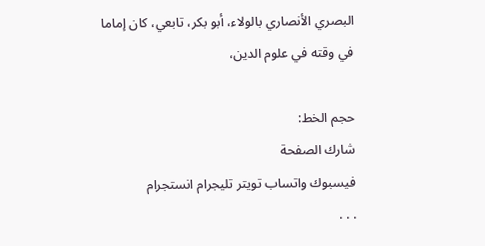البصري الأنصاري بالولاء، أبو بكر، تابعي، كان إماما في وقته في علوم الدين،

حجم الخط:
شارك الصفحة
فيسبوك واتساب تويتر تليجرام انستجرام
. . .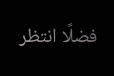فضلًا انتظر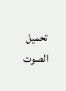تحميل الصوت